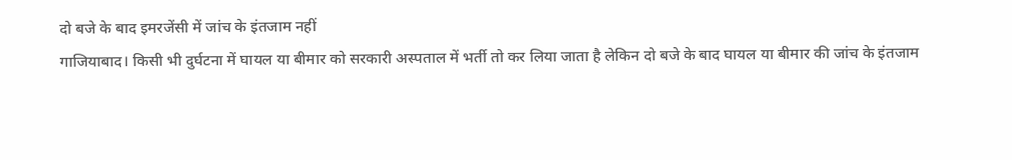दो बजे के बाद इमरजेंसी में जांच के इंतजाम नहीं
गाजियाबाद। किसी भी दुर्घटना में घायल या बीमार को सरकारी अस्पताल में भर्ती तो कर लिया जाता है लेकिन दो बजे के बाद घायल या बीमार की जांच के इंतजाम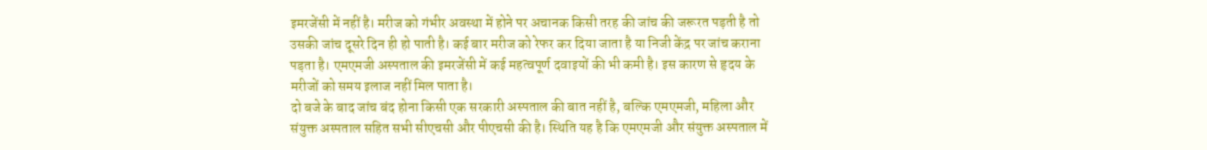इमरजेंसी में नहीं है। मरीज को गंभीर अवस्था में होने पर अचानक किसी तरह की जांच की जरूरत पड़ती है तो उसकी जांच दूसरे दिन ही हो पाती है। कई बार मरीज को रेफर कर दिया जाता है या निजी केंद्र पर जांच कराना पड़ता है। एमएमजी अस्पताल की इमरजेंसी में कई महत्वपूर्ण दवाइयों की भी कमी है। इस कारण से हृदय के मरीजों को समय इलाज नहीं मिल पाता है।
दो बजे के बाद जांच बंद होना किसी एक सरकारी अस्पताल की बात नहीं है, बल्कि एमएमजी, महिला और संयुक्त अस्पताल सहित सभी सीएचसी और पीएचसी की है। स्थिति यह है कि एमएमजी और संयुक्त अस्पताल में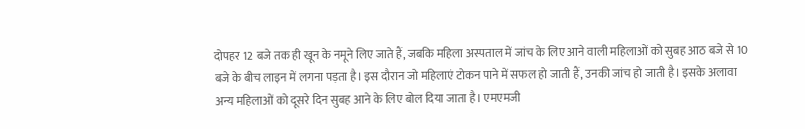दोपहर 12 बजे तक ही खून के नमूने लिए जाते हैं, जबकि महिला अस्पताल में जांच के लिए आने वाली महिलाओं को सुबह आठ बजे से 10 बजे के बीच लाइन में लगना पड़ता है। इस दौरान जो महिलाएं टोकन पाने में सफल हो जाती हैं, उनकी जांच हो जाती है। इसके अलावा अन्य महिलाओं को दूसरे दिन सुबह आने के लिए बोल दिया जाता है। एमएमजी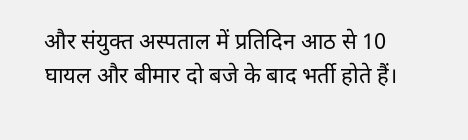और संयुक्त अस्पताल में प्रतिदिन आठ से 10 घायल और बीमार दो बजे के बाद भर्ती होते हैं।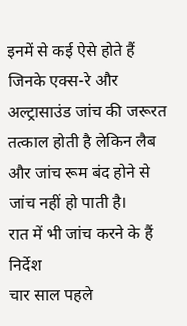इनमें से कई ऐसे होते हैं जिनके एक्स-रे और अल्ट्रासाउंड जांच की जरूरत तत्काल होती है लेकिन लैब और जांच रूम बंद होने से जांच नहीं हो पाती है।
रात में भी जांच करने के हैं निर्देश
चार साल पहले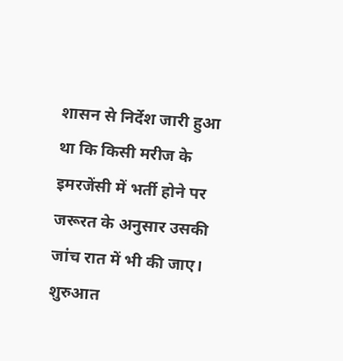शासन से निर्देश जारी हुआ था कि किसी मरीज के इमरजेंसी में भर्ती होने पर जरूरत के अनुसार उसकी जांच रात में भी की जाए। शुरुआत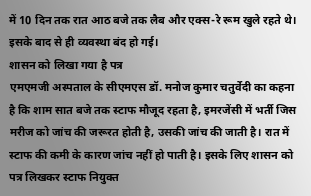में 10 दिन तक रात आठ बजे तक लैब और एक्स-रे रूम खुले रहते थे। इसके बाद से ही व्यवस्था बंद हो गई।
शासन को लिखा गया है पत्र
एमएमजी अस्पताल के सीएमएस डॉ. मनोज कुमार चतुर्वेदी का कहना है कि शाम सात बजे तक स्टाफ मौजूद रहता है, इमरजेंसी में भर्ती जिस मरीज को जांच की जरूरत होती है, उसकी जांच की जाती है। रात में स्टाफ की कमी के कारण जांच नहीं हो पाती है। इसके लिए शासन को पत्र लिखकर स्टाफ नियुक्त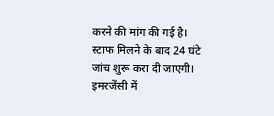करने की मांग की गई है। स्टाफ मिलने के बाद 24 घंटे जांच शुरू करा दी जाएगी। इमरजेंसी में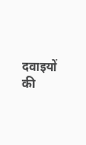दवाइयों की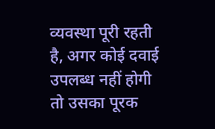व्यवस्था पूरी रहती है, अगर कोई दवाई उपलब्ध नहीं होगी तो उसका पूरक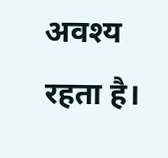अवश्य रहता है।